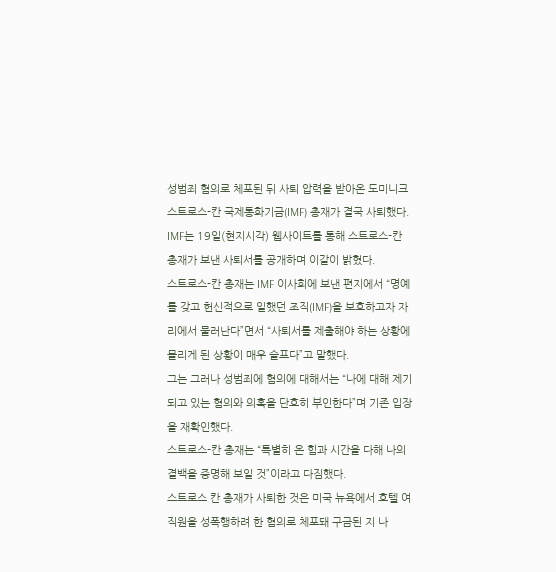성범죄 혐의로 체포된 뒤 사퇴 압력을 받아온 도미니크 스트로스-칸 국제통화기금(IMF) 총재가 결국 사퇴했다.
IMF는 19일(현지시각) 웹사이트를 통해 스트로스-칸 총재가 보낸 사퇴서를 공개하며 이같이 밝혔다.
스트로스-칸 총재는 IMF 이사회에 보낸 편지에서 “명예를 갖고 헌신적으로 일했던 조직(IMF)을 보호하고자 자리에서 물러난다”면서 “사퇴서를 제출해야 하는 상황에 몰리게 된 상황이 매우 슬프다”고 말했다.
그는 그러나 성범죄에 혐의에 대해서는 “나에 대해 제기되고 있는 혐의와 의혹을 단호히 부인한다”며 기존 입장을 재확인했다.
스트로스-칸 총재는 “특별히 온 힘과 시간을 다해 나의 결백을 증명해 보일 것”이라고 다짐했다.
스트로스 칸 총재가 사퇴한 것은 미국 뉴욕에서 호텔 여직원을 성폭행하려 한 혐의로 체포돼 구금된 지 나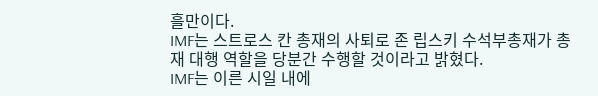흘만이다.
IMF는 스트로스 칸 총재의 사퇴로 존 립스키 수석부총재가 총재 대행 역할을 당분간 수행할 것이라고 밝혔다.
IMF는 이른 시일 내에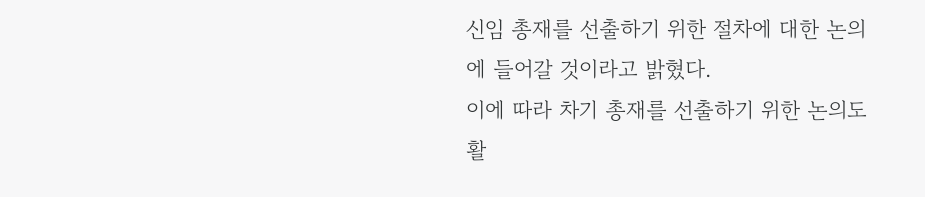신임 총재를 선출하기 위한 절차에 대한 논의에 들어갈 것이라고 밝혔다.
이에 따라 차기 총재를 선출하기 위한 논의도 활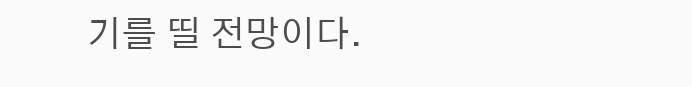기를 띨 전망이다.